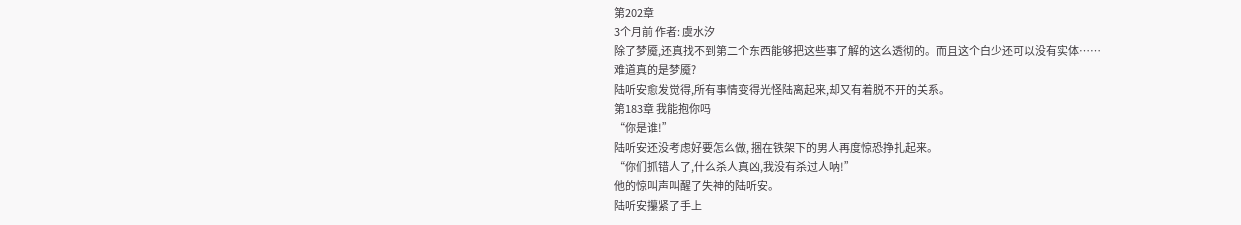第202章
3个月前 作者: 虞水汐
除了梦魇,还真找不到第二个东西能够把这些事了解的这么透彻的。而且这个白少还可以没有实体……
难道真的是梦魇?
陆听安愈发觉得,所有事情变得光怪陆离起来,却又有着脱不开的关系。
第183章 我能抱你吗
“你是谁!”
陆听安还没考虑好要怎么做, 捆在铁架下的男人再度惊恐挣扎起来。
“你们抓错人了,什么杀人真凶,我没有杀过人呐!”
他的惊叫声叫醒了失神的陆听安。
陆听安攥紧了手上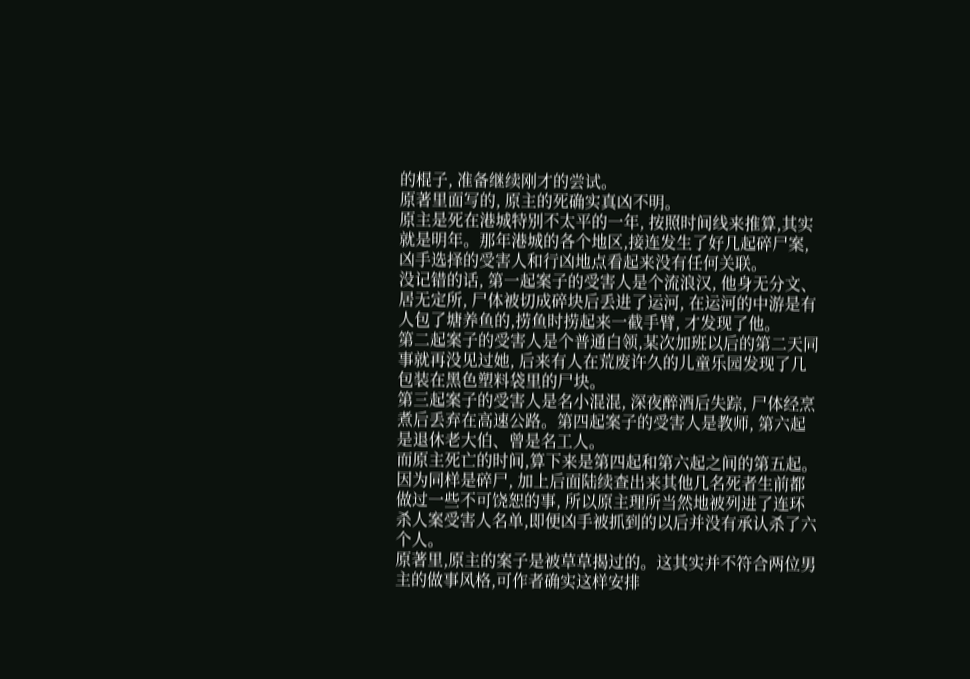的棍子, 准备继续刚才的尝试。
原著里面写的, 原主的死确实真凶不明。
原主是死在港城特别不太平的一年, 按照时间线来推算,其实就是明年。那年港城的各个地区,接连发生了好几起碎尸案, 凶手选择的受害人和行凶地点看起来没有任何关联。
没记错的话, 第一起案子的受害人是个流浪汉, 他身无分文、居无定所, 尸体被切成碎块后丢进了运河, 在运河的中游是有人包了塘养鱼的,捞鱼时捞起来一截手臂, 才发现了他。
第二起案子的受害人是个普通白领,某次加班以后的第二天同事就再没见过她, 后来有人在荒废许久的儿童乐园发现了几包装在黑色塑料袋里的尸块。
第三起案子的受害人是名小混混, 深夜醉酒后失踪, 尸体经烹煮后丢弃在高速公路。第四起案子的受害人是教师, 第六起是退休老大伯、曾是名工人。
而原主死亡的时间,算下来是第四起和第六起之间的第五起。因为同样是碎尸, 加上后面陆续查出来其他几名死者生前都做过一些不可饶恕的事, 所以原主理所当然地被列进了连环杀人案受害人名单,即便凶手被抓到的以后并没有承认杀了六个人。
原著里,原主的案子是被草草揭过的。这其实并不符合两位男主的做事风格,可作者确实这样安排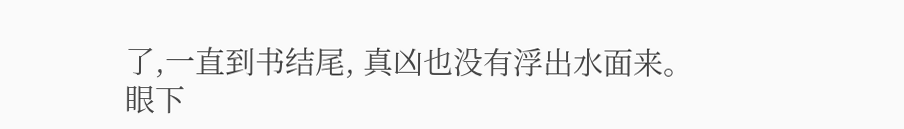了,一直到书结尾, 真凶也没有浮出水面来。
眼下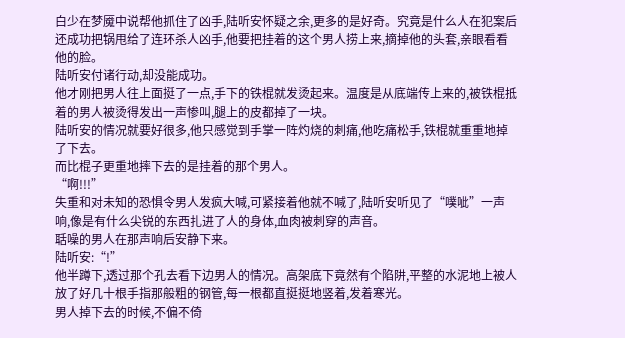白少在梦魇中说帮他抓住了凶手,陆听安怀疑之余,更多的是好奇。究竟是什么人在犯案后还成功把锅甩给了连环杀人凶手,他要把挂着的这个男人捞上来,摘掉他的头套,亲眼看看他的脸。
陆听安付诸行动,却没能成功。
他才刚把男人往上面挺了一点,手下的铁棍就发烫起来。温度是从底端传上来的,被铁棍抵着的男人被烫得发出一声惨叫,腿上的皮都掉了一块。
陆听安的情况就要好很多,他只感觉到手掌一阵灼烧的刺痛,他吃痛松手,铁棍就重重地掉了下去。
而比棍子更重地摔下去的是挂着的那个男人。
“啊!!!”
失重和对未知的恐惧令男人发疯大喊,可紧接着他就不喊了,陆听安听见了“噗呲”一声响,像是有什么尖锐的东西扎进了人的身体,血肉被刺穿的声音。
聒噪的男人在那声响后安静下来。
陆听安:“!”
他半蹲下,透过那个孔去看下边男人的情况。高架底下竟然有个陷阱,平整的水泥地上被人放了好几十根手指那般粗的钢管,每一根都直挺挺地竖着,发着寒光。
男人掉下去的时候,不偏不倚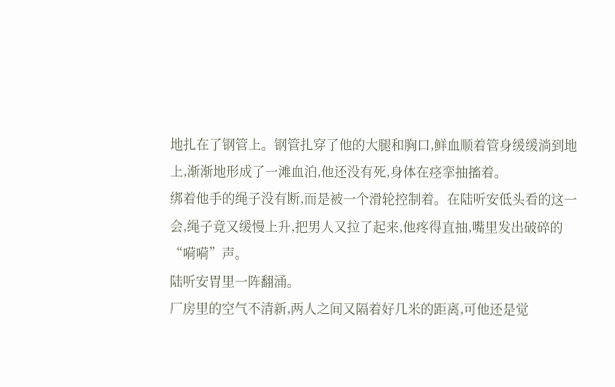地扎在了钢管上。钢管扎穿了他的大腿和胸口,鲜血顺着管身缓缓淌到地上,渐渐地形成了一滩血泊,他还没有死,身体在痉挛抽搐着。
绑着他手的绳子没有断,而是被一个滑轮控制着。在陆听安低头看的这一会,绳子竟又缓慢上升,把男人又拉了起来,他疼得直抽,嘴里发出破碎的“嗬嗬”声。
陆听安胃里一阵翻涌。
厂房里的空气不清新,两人之间又隔着好几米的距离,可他还是觉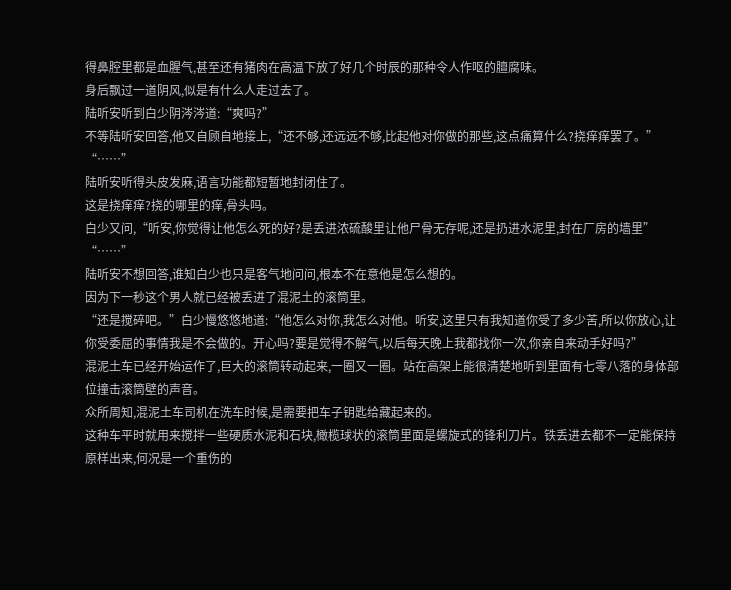得鼻腔里都是血腥气,甚至还有猪肉在高温下放了好几个时辰的那种令人作呕的膻腐味。
身后飘过一道阴风,似是有什么人走过去了。
陆听安听到白少阴涔涔道:“爽吗?”
不等陆听安回答,他又自顾自地接上,“还不够,还远远不够,比起他对你做的那些,这点痛算什么?挠痒痒罢了。”
“……”
陆听安听得头皮发麻,语言功能都短暂地封闭住了。
这是挠痒痒?挠的哪里的痒,骨头吗。
白少又问,“听安,你觉得让他怎么死的好?是丢进浓硫酸里让他尸骨无存呢,还是扔进水泥里,封在厂房的墙里”
“……”
陆听安不想回答,谁知白少也只是客气地问问,根本不在意他是怎么想的。
因为下一秒这个男人就已经被丢进了混泥土的滚筒里。
“还是搅碎吧。”白少慢悠悠地道:“他怎么对你,我怎么对他。听安,这里只有我知道你受了多少苦,所以你放心,让你受委屈的事情我是不会做的。开心吗?要是觉得不解气,以后每天晚上我都找你一次,你亲自来动手好吗?”
混泥土车已经开始运作了,巨大的滚筒转动起来,一圈又一圈。站在高架上能很清楚地听到里面有七零八落的身体部位撞击滚筒壁的声音。
众所周知,混泥土车司机在洗车时候,是需要把车子钥匙给藏起来的。
这种车平时就用来搅拌一些硬质水泥和石块,橄榄球状的滚筒里面是螺旋式的锋利刀片。铁丢进去都不一定能保持原样出来,何况是一个重伤的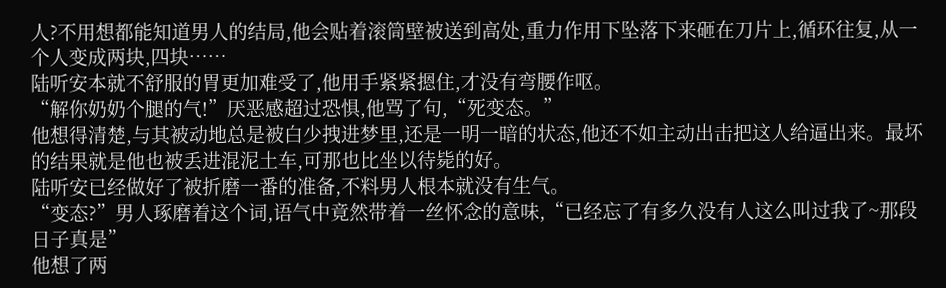人?不用想都能知道男人的结局,他会贴着滚筒壁被送到高处,重力作用下坠落下来砸在刀片上,循环往复,从一个人变成两块,四块……
陆听安本就不舒服的胃更加难受了,他用手紧紧摁住,才没有弯腰作呕。
“解你奶奶个腿的气!”厌恶感超过恐惧,他骂了句,“死变态。”
他想得清楚,与其被动地总是被白少拽进梦里,还是一明一暗的状态,他还不如主动出击把这人给逼出来。最坏的结果就是他也被丢进混泥土车,可那也比坐以待毙的好。
陆听安已经做好了被折磨一番的准备,不料男人根本就没有生气。
“变态?”男人琢磨着这个词,语气中竟然带着一丝怀念的意味,“已经忘了有多久没有人这么叫过我了~那段日子真是”
他想了两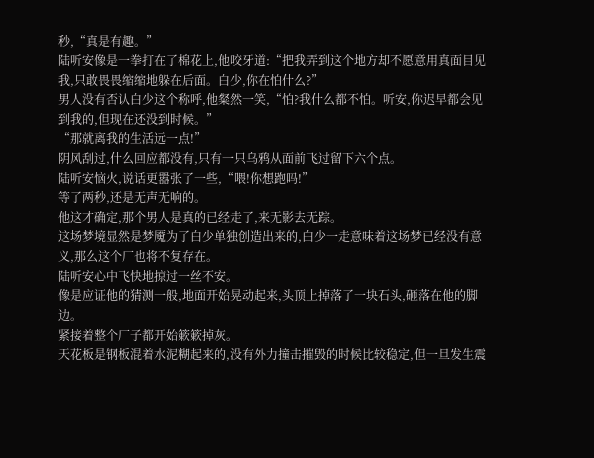秒,“真是有趣。”
陆听安像是一拳打在了棉花上,他咬牙道:“把我弄到这个地方却不愿意用真面目见我,只敢畏畏缩缩地躲在后面。白少,你在怕什么?”
男人没有否认白少这个称呼,他粲然一笑,“怕?我什么都不怕。听安,你迟早都会见到我的,但现在还没到时候。”
“那就离我的生活远一点!”
阴风刮过,什么回应都没有,只有一只乌鸦从面前飞过留下六个点。
陆听安恼火,说话更嚣张了一些,“喂!你想跑吗!”
等了两秒,还是无声无响的。
他这才确定,那个男人是真的已经走了,来无影去无踪。
这场梦境显然是梦魇为了白少单独创造出来的,白少一走意味着这场梦已经没有意义,那么这个厂也将不复存在。
陆听安心中飞快地掠过一丝不安。
像是应证他的猜测一般,地面开始晃动起来,头顶上掉落了一块石头,砸落在他的脚边。
紧接着整个厂子都开始簌簌掉灰。
天花板是钢板混着水泥糊起来的,没有外力撞击摧毁的时候比较稳定,但一旦发生震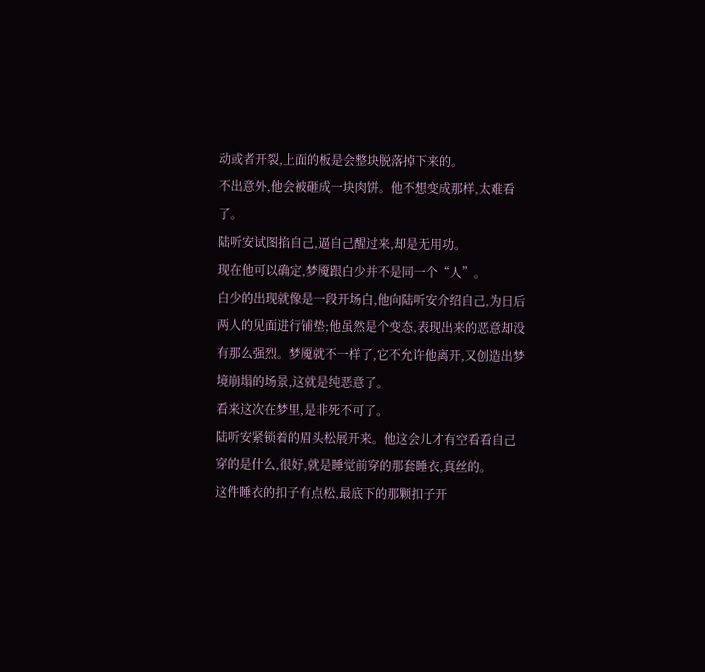动或者开裂,上面的板是会整块脱落掉下来的。
不出意外,他会被砸成一块肉饼。他不想变成那样,太难看了。
陆听安试图掐自己,逼自己醒过来,却是无用功。
现在他可以确定,梦魇跟白少并不是同一个“人”。
白少的出现就像是一段开场白,他向陆听安介绍自己,为日后两人的见面进行铺垫;他虽然是个变态,表现出来的恶意却没有那么强烈。梦魇就不一样了,它不允许他离开,又创造出梦境崩塌的场景,这就是纯恶意了。
看来这次在梦里,是非死不可了。
陆听安紧锁着的眉头松展开来。他这会儿才有空看看自己穿的是什么,很好,就是睡觉前穿的那套睡衣,真丝的。
这件睡衣的扣子有点松,最底下的那颗扣子开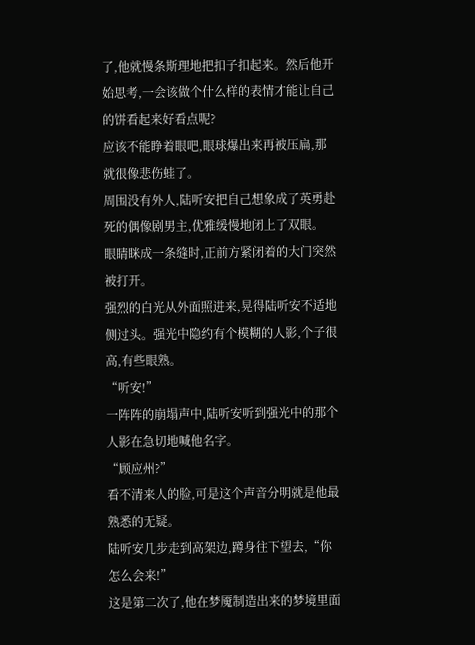了,他就慢条斯理地把扣子扣起来。然后他开始思考,一会该做个什么样的表情才能让自己的饼看起来好看点呢?
应该不能睁着眼吧,眼球爆出来再被压扁,那就很像悲伤蛙了。
周围没有外人,陆听安把自己想象成了英勇赴死的偶像剧男主,优雅缓慢地闭上了双眼。
眼睛眯成一条缝时,正前方紧闭着的大门突然被打开。
强烈的白光从外面照进来,晃得陆听安不适地侧过头。强光中隐约有个模糊的人影,个子很高,有些眼熟。
“听安!”
一阵阵的崩塌声中,陆听安听到强光中的那个人影在急切地喊他名字。
“顾应州?”
看不清来人的脸,可是这个声音分明就是他最熟悉的无疑。
陆听安几步走到高架边,蹲身往下望去,“你怎么会来!”
这是第二次了,他在梦魇制造出来的梦境里面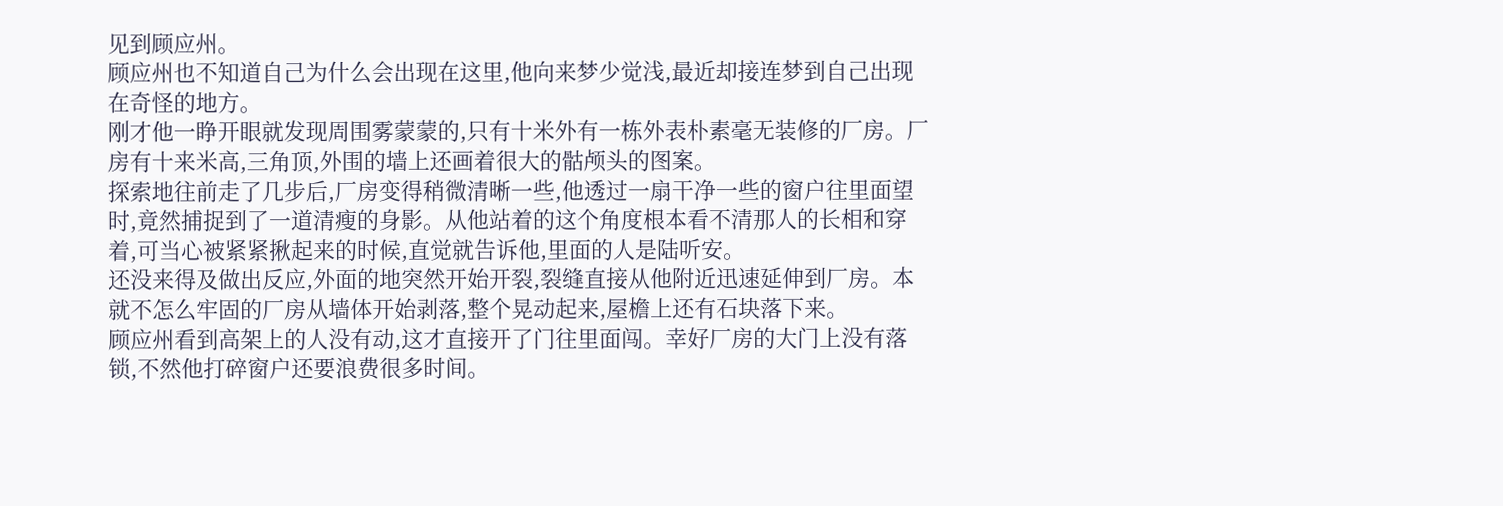见到顾应州。
顾应州也不知道自己为什么会出现在这里,他向来梦少觉浅,最近却接连梦到自己出现在奇怪的地方。
刚才他一睁开眼就发现周围雾蒙蒙的,只有十米外有一栋外表朴素毫无装修的厂房。厂房有十来米高,三角顶,外围的墙上还画着很大的骷颅头的图案。
探索地往前走了几步后,厂房变得稍微清晰一些,他透过一扇干净一些的窗户往里面望时,竟然捕捉到了一道清瘦的身影。从他站着的这个角度根本看不清那人的长相和穿着,可当心被紧紧揪起来的时候,直觉就告诉他,里面的人是陆听安。
还没来得及做出反应,外面的地突然开始开裂,裂缝直接从他附近迅速延伸到厂房。本就不怎么牢固的厂房从墙体开始剥落,整个晃动起来,屋檐上还有石块落下来。
顾应州看到高架上的人没有动,这才直接开了门往里面闯。幸好厂房的大门上没有落锁,不然他打碎窗户还要浪费很多时间。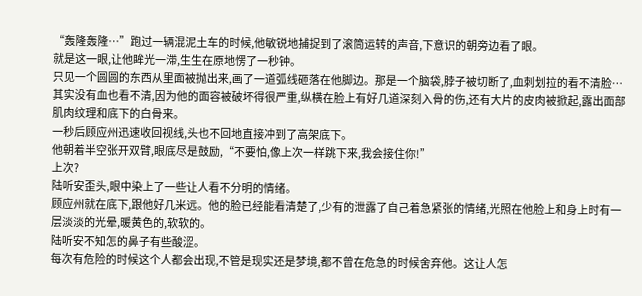“轰隆轰隆…”跑过一辆混泥土车的时候,他敏锐地捕捉到了滚筒运转的声音,下意识的朝旁边看了眼。
就是这一眼,让他眸光一滞,生生在原地愣了一秒钟。
只见一个圆圆的东西从里面被抛出来,画了一道弧线砸落在他脚边。那是一个脑袋,脖子被切断了,血刺划拉的看不清脸…其实没有血也看不清,因为他的面容被破坏得很严重,纵横在脸上有好几道深刻入骨的伤,还有大片的皮肉被掀起,露出面部肌肉纹理和底下的白骨来。
一秒后顾应州迅速收回视线,头也不回地直接冲到了高架底下。
他朝着半空张开双臂,眼底尽是鼓励,“不要怕,像上次一样跳下来,我会接住你!”
上次?
陆听安歪头,眼中染上了一些让人看不分明的情绪。
顾应州就在底下,跟他好几米远。他的脸已经能看清楚了,少有的泄露了自己着急紧张的情绪,光照在他脸上和身上时有一层淡淡的光晕,暖黄色的,软软的。
陆听安不知怎的鼻子有些酸涩。
每次有危险的时候这个人都会出现,不管是现实还是梦境,都不曾在危急的时候舍弃他。这让人怎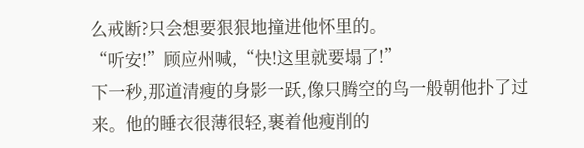么戒断?只会想要狠狠地撞进他怀里的。
“听安!”顾应州喊,“快!这里就要塌了!”
下一秒,那道清瘦的身影一跃,像只腾空的鸟一般朝他扑了过来。他的睡衣很薄很轻,裹着他瘦削的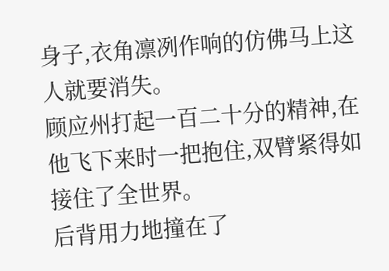身子,衣角凛冽作响的仿佛马上这人就要消失。
顾应州打起一百二十分的精神,在他飞下来时一把抱住,双臂紧得如接住了全世界。
后背用力地撞在了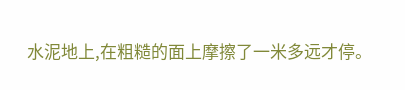水泥地上,在粗糙的面上摩擦了一米多远才停。